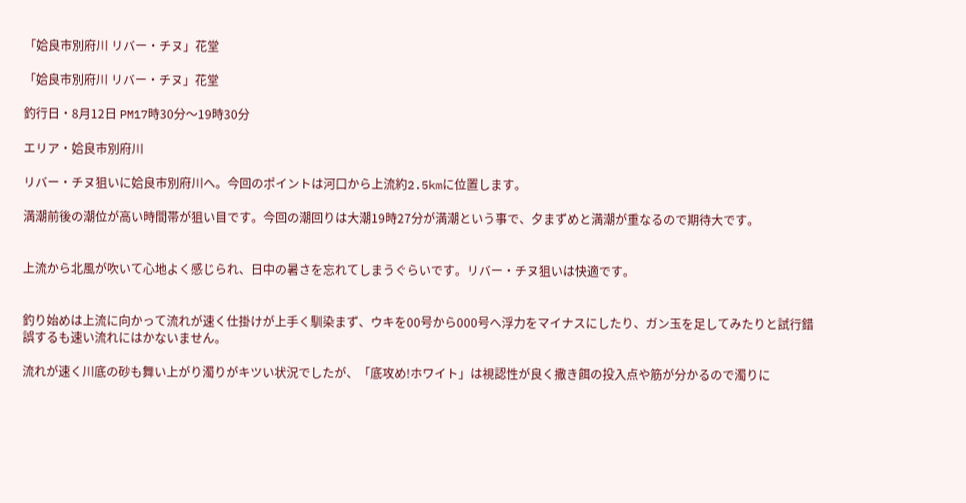「姶良市別府川 リバー・チヌ」花堂

「姶良市別府川 リバー・チヌ」花堂

釣行日・8月12日 PM17時30分〜19時30分

エリア・姶良市別府川

リバー・チヌ狙いに姶良市別府川へ。今回のポイントは河口から上流約2.5kmに位置します。

満潮前後の潮位が高い時間帯が狙い目です。今回の潮回りは大潮19時27分が満潮という事で、夕まずめと満潮が重なるので期待大です。


上流から北風が吹いて心地よく感じられ、日中の暑さを忘れてしまうぐらいです。リバー・チヌ狙いは快適です。


釣り始めは上流に向かって流れが速く仕掛けが上手く馴染まず、ウキを00号から000号へ浮力をマイナスにしたり、ガン玉を足してみたりと試行錯誤するも速い流れにはかないません。

流れが速く川底の砂も舞い上がり濁りがキツい状況でしたが、「底攻め!ホワイト」は視認性が良く撒き餌の投入点や筋が分かるので濁りに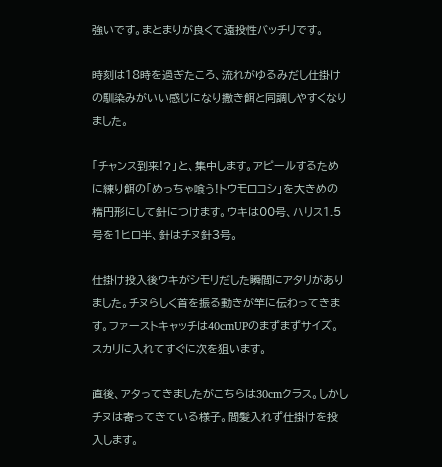強いです。まとまりが良くて遠投性バッチリです。

時刻は18時を過ぎたころ、流れがゆるみだし仕掛けの馴染みがいい感じになり撒き餌と同調しやすくなりました。

「チャンス到来!?」と、集中します。アピールするために練り餌の「めっちゃ喰う!トウモロコシ」を大きめの楕円形にして針につけます。ウキは00号、ハリス1.5号を1ヒロ半、針はチヌ針3号。

仕掛け投入後ウキがシモリだした瞬間にアタリがありました。チヌらしく首を振る動きが竿に伝わってきます。ファーストキャッチは40cmUPのまずまずサイズ。スカリに入れてすぐに次を狙います。

直後、アタってきましたがこちらは30cmクラス。しかしチヌは寄ってきている様子。間髪入れず仕掛けを投入します。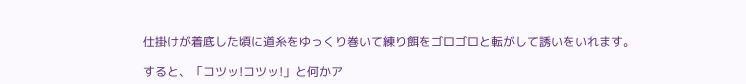仕掛けが着底した頃に道糸をゆっくり巻いて練り餌をゴロゴロと転がして誘いをいれます。

すると、「コツッ!コツッ!」と何かア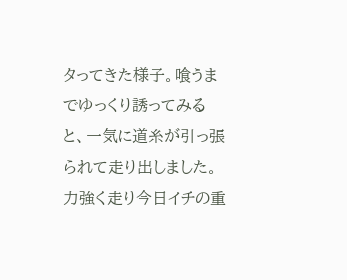タってきた様子。喰うまでゆっくり誘ってみると、一気に道糸が引っ張られて走り出しました。力強く走り今日イチの重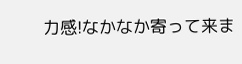力感!なかなか寄って来ま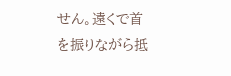せん。遠くで首を振りながら抵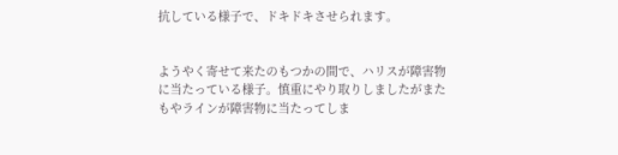抗している様子で、ドキドキさせられます。


ようやく寄せて来たのもつかの間で、ハリスが障害物に当たっている様子。慎重にやり取りしましたがまたもやラインが障害物に当たってしま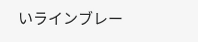いラインブレー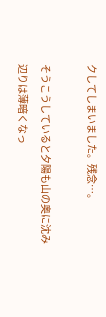クしてしまいました。残念…。

そうこうしていると夕陽も山の奥に沈み辺りは薄暗くなっ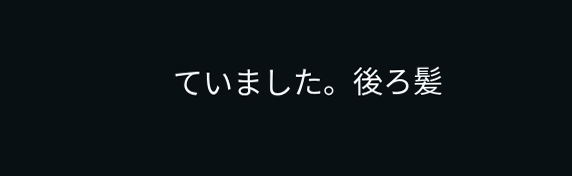ていました。後ろ髪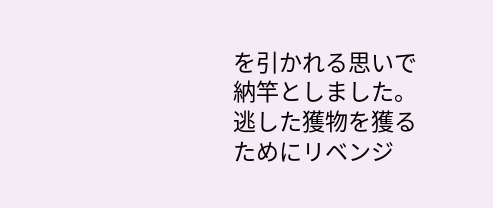を引かれる思いで納竿としました。逃した獲物を獲るためにリベンジ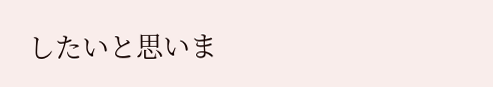したいと思いま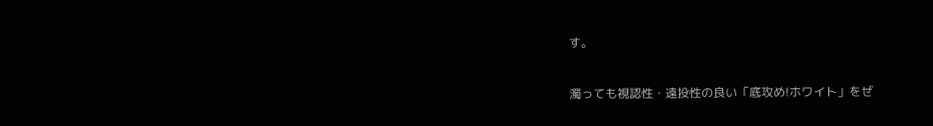す。

濁っても視認性・遠投性の良い「底攻め!ホワイト」をぜ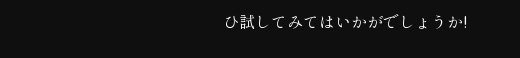ひ試してみてはいかがでしょうか!